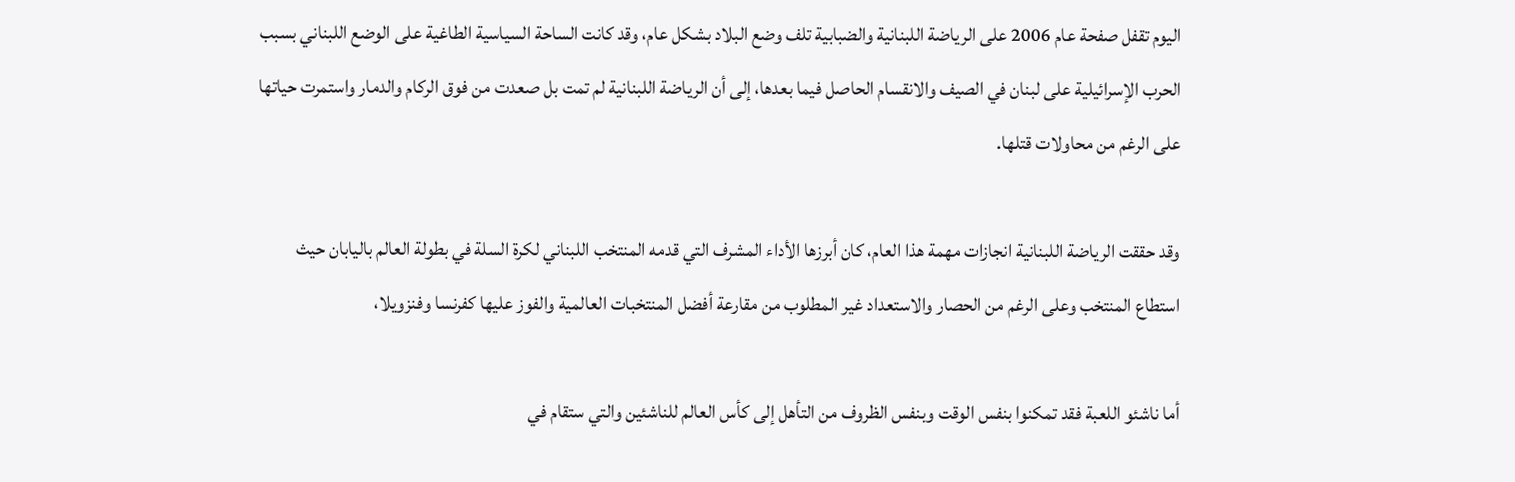اليوم تقفل صفحة عام 2006 على الرياضة اللبنانية والضبابية تلف وضع البلاد بشكل عام، وقد كانت الساحة السياسية الطاغية على الوضع اللبناني بسبب الحرب الإسرائيلية على لبنان في الصيف والانقسام الحاصل فيما بعدها، إلى أن الرياضة اللبنانية لم تمت بل صعدت من فوق الركام والدمار واستمرت حياتها على الرغم من محاولات قتلها.

وقد حققت الرياضة اللبنانية انجازات مهمة هذا العام، كان أبرزها الأداء المشرف التي قدمه المنتخب اللبناني لكرة السلة في بطولة العالم باليابان حيث استطاع المنتخب وعلى الرغم من الحصار والاستعداد غير المطلوب من مقارعة أفضل المنتخبات العالمية والفوز عليها كفرنسا وفنزويلا،

أما ناشئو اللعبة فقد تمكنوا بنفس الوقت وبنفس الظروف من التأهل إلى كأس العالم للناشئين والتي ستقام في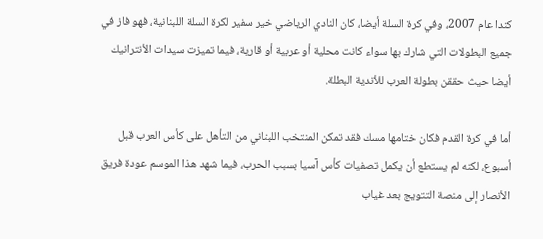كندا عام 2007، وفي كرة السلة أيضا، كان النادي الرياضي خير سفير لكرة السلة اللبنانية، فهو فاز في جميع البطولات التي شارك بها سواء كانت محلية أو عربية أو قارية، فيما تميزت سيدات الأنترانيك أيضا حيث حققن بطولة العرب للأندية البطلة.

أما في كرة القدم فكان ختامها مسك فقد تمكن المنتخب اللبناني من التأهل على كأس العرب قبل أسبوع، لكنه لم يستطع أن يكمل تصفيات كأس آسيا بسبب الحرب، فيما شهد هذا الموسم عودة فريق الأنصار إلى منصة التتويج بعد غياب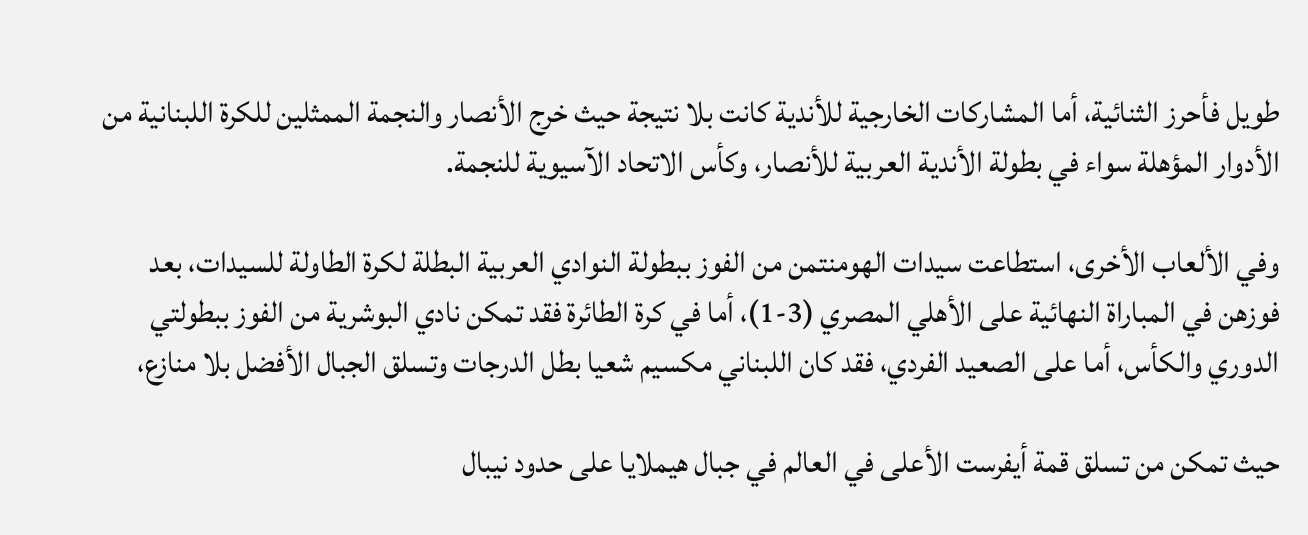طويل فأحرز الثنائية، أما المشاركات الخارجية للأندية كانت بلا نتيجة حيث خرج الأنصار والنجمة الممثلين للكرة اللبنانية من الأدوار المؤهلة سواء في بطولة الأندية العربية للأنصار، وكأس الاتحاد الآسيوية للنجمة.

وفي الألعاب الأخرى، استطاعت سيدات الهومنتمن من الفوز ببطولة النوادي العربية البطلة لكرة الطاولة للسيدات، بعد فوزهن في المباراة النهائية على الأهلي المصري (3-1)، أما في كرة الطائرة فقد تمكن نادي البوشرية من الفوز ببطولتي الدوري والكأس، أما على الصعيد الفردي، فقد كان اللبناني مكسيم شعيا بطل الدرجات وتسلق الجبال الأفضل بلا منازع،

حيث تمكن من تسلق قمة أيفرست الأعلى في العالم في جبال هيملايا على حدود نيبال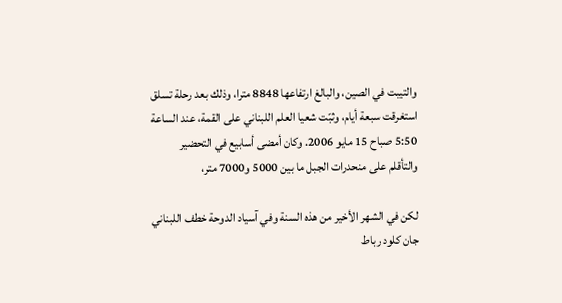والتيبت في الصين، والبالغ ارتفاعها 8848 مترا، وذلك بعد رحلة تسلق استغرقت سبعة أيام، وثبّت شعيا العلم اللبناني على القمة، عند الساعة 5:50 صباح 15 مايو 2006. وكان أمضى أسابيع في التحضير والتأقلم على منحدرات الجبل ما بين 5000 و7000 متر،

لكن في الشهر الأخير من هذه السنة وفي آسياد الدوحة خطف اللبناني جان كلود رباط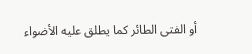أو الفتى الطائر كما يطلق عليه الأضواء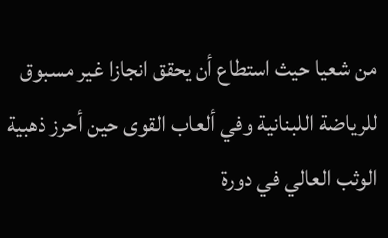من شعيا حيث استطاع أن يحقق انجازا غير مسبوق للرياضة اللبنانية وفي ألعاب القوى حين أحرز ذهبية الوثب العالي في دورة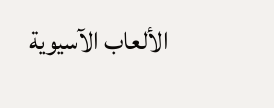الألعاب الآسيوية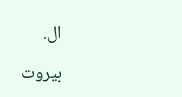ال.

بيروت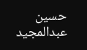حسين عبدالمجيد